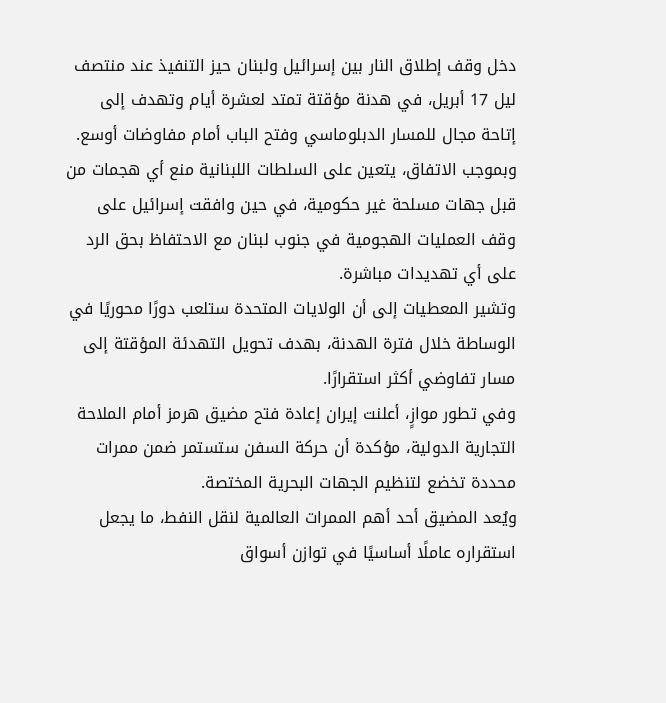دخل وقف إطلاق النار بين إسرائيل ولبنان حيز التنفيذ عند منتصف ليل 17 أبريل، في هدنة مؤقتة تمتد لعشرة أيام وتهدف إلى إتاحة مجال للمسار الدبلوماسي وفتح الباب أمام مفاوضات أوسع.
وبموجب الاتفاق، يتعين على السلطات اللبنانية منع أي هجمات من قبل جهات مسلحة غير حكومية، في حين وافقت إسرائيل على وقف العمليات الهجومية في جنوب لبنان مع الاحتفاظ بحق الرد على أي تهديدات مباشرة.
وتشير المعطيات إلى أن الولايات المتحدة ستلعب دورًا محوريًا في الوساطة خلال فترة الهدنة، بهدف تحويل التهدئة المؤقتة إلى مسار تفاوضي أكثر استقرارًا.
وفي تطور موازٍ، أعلنت إيران إعادة فتح مضيق هرمز أمام الملاحة التجارية الدولية، مؤكدة أن حركة السفن ستستمر ضمن ممرات محددة تخضع لتنظيم الجهات البحرية المختصة.
ويُعد المضيق أحد أهم الممرات العالمية لنقل النفط، ما يجعل استقراره عاملًا أساسيًا في توازن أسواق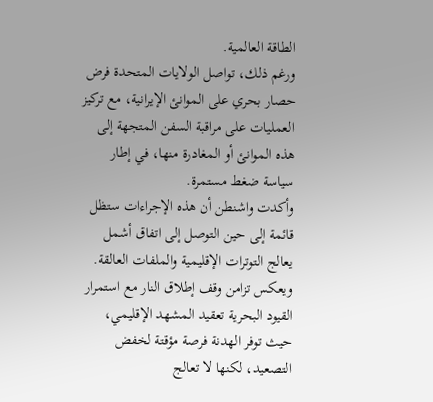الطاقة العالمية.
ورغم ذلك، تواصل الولايات المتحدة فرض حصار بحري على الموانئ الإيرانية، مع تركيز العمليات على مراقبة السفن المتجهة إلى هذه الموانئ أو المغادرة منها، في إطار سياسة ضغط مستمرة.
وأكدت واشنطن أن هذه الإجراءات ستظل قائمة إلى حين التوصل إلى اتفاق أشمل يعالج التوترات الإقليمية والملفات العالقة.
ويعكس تزامن وقف إطلاق النار مع استمرار القيود البحرية تعقيد المشهد الإقليمي، حيث توفر الهدنة فرصة مؤقتة لخفض التصعيد، لكنها لا تعالج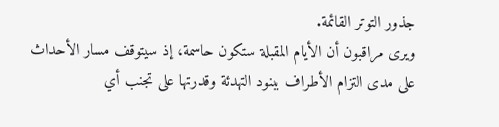جذور التوتر القائمة.
ويرى مراقبون أن الأيام المقبلة ستكون حاسمة، إذ سيتوقف مسار الأحداث على مدى التزام الأطراف ببنود التهدئة وقدرتها على تجنب أي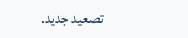تصعيد جديد.